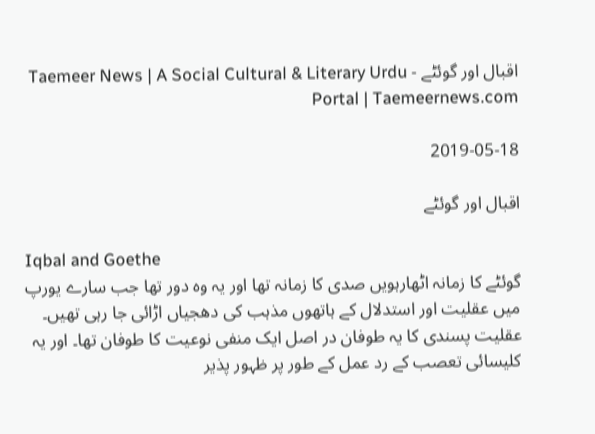اقبال اور گوئٹے - Taemeer News | A Social Cultural & Literary Urdu Portal | Taemeernews.com

2019-05-18

اقبال اور گوئٹے

Iqbal and Goethe
گوئٹے کا زمانہ اٹھارہویں صدی کا زمانہ تھا اور یہ وہ دور تھا جب سارے یورپ میں عقلیت اور استدلال کے ہاتھوں مذہب کی دھجیاں اڑائی جا رہی تھیں۔ عقلیت پسندی کا یہ طوفان در اصل ایک منفی نوعیت کا طوفان تھا۔ اور یہ کلیسائی تعصب کے رد عمل کے طور پر ظہور پذیر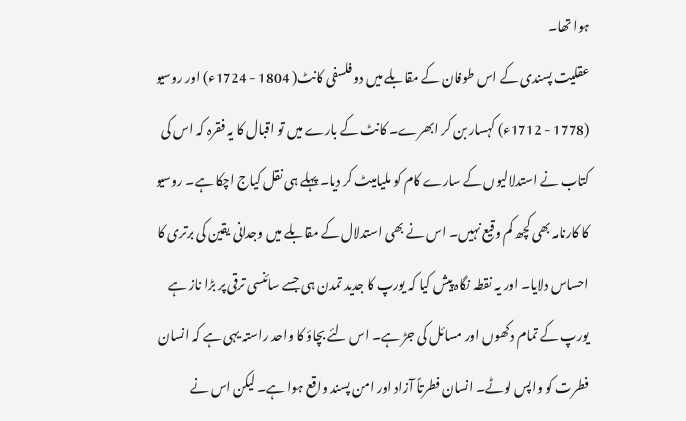ہوا تھا۔
عقلیت پسندی کے اس طوفان کے مقابلے میں دو فلسفی کانٹ( 1804 - 1724ء) اور روسیو (1778 - 1712ء) کہسار بن کر ابھرے۔ کانٹ کے بارے میں تو اقبال کا یہ فقرہ کہ اس کی کتاب نے استدلالیوں کے سارے کام کو ملیامیٹ کر دیا۔ پہلے ہی نقل کیاج اچکا ہے۔ روسیو کا کارنامہ بھی کچھ کم وقیع نہیں۔ اس نے بھی استدلال کے مقابلے میں وجدانی یقین کی برتری کا احساس دلایا۔ اور یہ نقطہ نگاہ پیش کیا کہ یورپ کا جدید تمدن ہی جسے سائنسی ترقی پر بڑا ناز ہے یورپ کے تمام دکھوں اور مسائل کی جڑ ہے۔ اس لئے بچاؤ کا واحد راستہ یہی ہے کہ انسان فطرت کو واپس لوٹے۔ انسان فطرتاً آزاد اور امن پسند واقع ہوا ہے۔ لیکن اس نے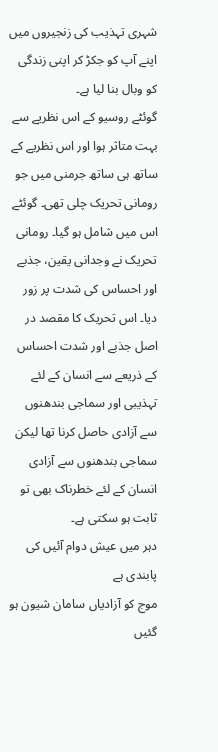شہری تہذیب کی زنجیروں میں اپنے آپ کو جکڑ کر اپنی زندگی کو وبال بنا لیا ہے۔
گوئٹے روسیو کے اس نظریے سے بہت متاثر ہوا اور اس نظریے کے ساتھ ہی ساتھ جرمنی میں جو رومانی تحریک چلی تھی۔ گوئٹے اس میں شامل ہو گیا۔ رومانی تحریک نے وجدانی یقین، جذبے اور احساس کی شدت پر زور دیا۔ اس تحریک کا مقصد در اصل جذبے اور شدت احساس کے ذریعے سے انسان کے لئے تہذیبی اور سماجی بندھنوں سے آزادی حاصل کرنا تھا لیکن سماجی بندھنوں سے آزادی انسان کے لئے خطرناک بھی تو ثابت ہو سکتی ہے۔
دہر میں عیش دوام آئیں کی پابندی ہے
موج کو آزادیاں سامان شیون ہو گئیں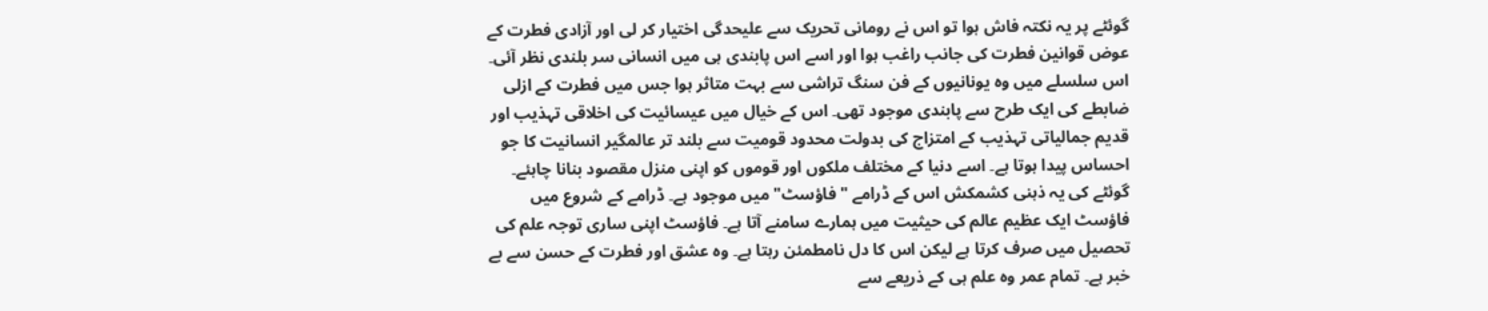گوئٹے پر یہ نکتہ فاش ہوا تو اس نے رومانی تحریک سے علیحدگی اختیار کر لی اور آزادی فطرت کے عوض قوانین فطرت کی جانب راغب ہوا اور اسے اس پابندی ہی میں انسانی سر بلندی نظر آئی۔ اس سلسلے میں وہ یونانیوں کے فن سنگ تراشی سے بہت متاثر ہوا جس میں فطرت کے ازلی ضابطے کی ایک طرح سے پابندی موجود تھی۔ اس کے خیال میں عیسائیت کی اخلاقی تہذیب اور قدیم جمالیاتی تہذیب کے امتزاج کی بدولت محدود قومیت سے بلند تر عالمگیر انسانیت کا جو احساس پیدا ہوتا ہے۔ اسے دنیا کے مختلف ملکوں اور قوموں کو اپنی منزل مقصود بنانا چاہئے۔
گوئٹے کی یہ ذہنی کشمکش اس کے ڈرامے "فاؤسٹ" میں موجود ہے۔ ڈرامے کے شروع میں فاؤسٹ ایک عظیم عالم کی حیثیت میں ہمارے سامنے آتا ہے۔ فاؤسٹ اپنی ساری توجہ علم کی تحصیل میں صرف کرتا ہے لیکن اس کا دل نامطمئن رہتا ہے۔ وہ عشق اور فطرت کے حسن سے بے خبر ہے۔ تمام عمر وہ علم ہی کے ذریعے سے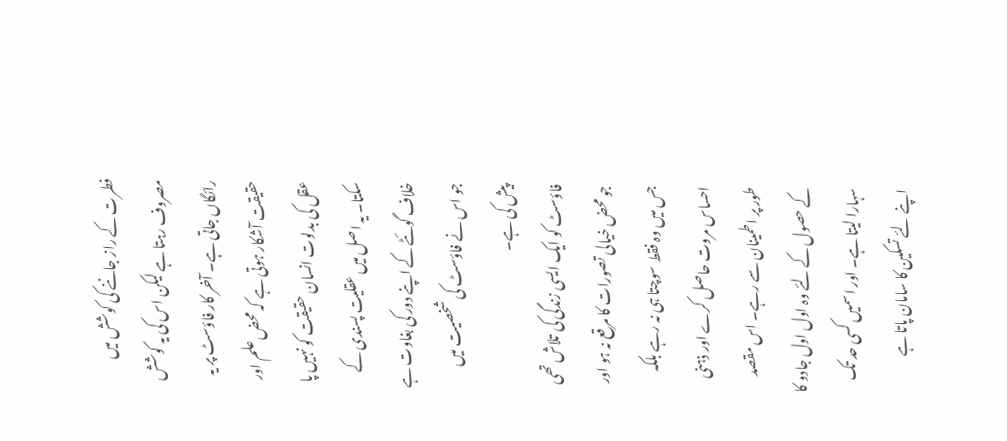فطرت کے راز جاننے کی کوشش میں مصروف رہتا ہے لیکن اس کی یہ کوشش رائگاں جاتی ہے۔ آخر کار فاؤسٹ پر یہ حقیقت آشکار ہوتی ہے کہ محض علم اور عقل کی بدلوت انسان حقیقت کو نہیں پا سکتا۔ یہ اصل میں عقلیت پسندی کے خلاف گوئٹے کے اپنے دور کی بغاوت ہے جو اس نے فاؤسٹ کی شخصیت میں پیش کی ہے۔
فاؤسٹ کو ایک ایسی زندگی کی تلاش تھی جو محض خیالی تصورات کا مرقع نہ ہو اور جس میں وہ فقط سوچتا ہی نہ رہے بلکہ احساس مروت حاصل کرے اور ذہنی طور پر اطمینان سے رہے۔ اس مقصد کے حصول کے لئے وہ اول اول جادو کا سہارا لیتا ہے۔ اور اسمیں کسی حد تک اپنے لئے تسکین کا سامان پاتا ہے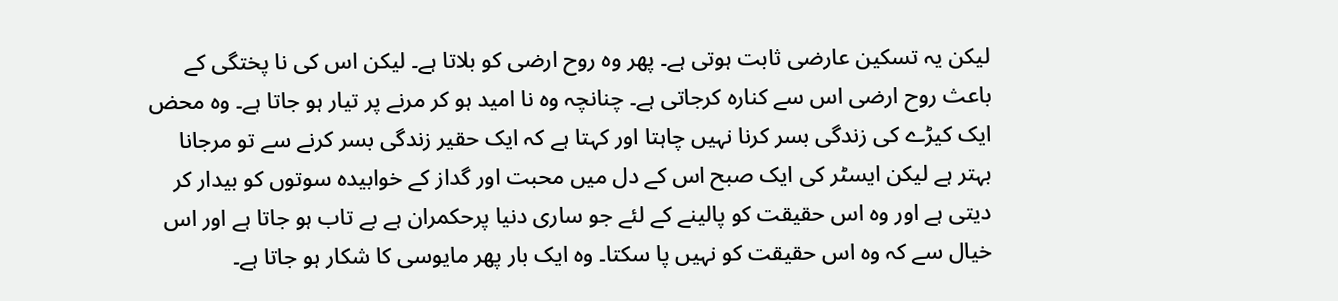لیکن یہ تسکین عارضی ثابت ہوتی ہے۔ پھر وہ روح ارضی کو بلاتا ہے۔ لیکن اس کی نا پختگی کے باعث روح ارضی اس سے کنارہ کرجاتی ہے۔ چنانچہ وہ نا امید ہو کر مرنے پر تیار ہو جاتا ہے۔ وہ محض ایک کیڑے کی زندگی بسر کرنا نہیں چاہتا اور کہتا ہے کہ ایک حقیر زندگی بسر کرنے سے تو مرجانا بہتر ہے لیکن ایسٹر کی ایک صبح اس کے دل میں محبت اور گداز کے خوابیدہ سوتوں کو بیدار کر دیتی ہے اور وہ اس حقیقت کو پالینے کے لئے جو ساری دنیا پرحکمران ہے بے تاب ہو جاتا ہے اور اس خیال سے کہ وہ اس حقیقت کو نہیں پا سکتا۔ وہ ایک بار پھر مایوسی کا شکار ہو جاتا ہے۔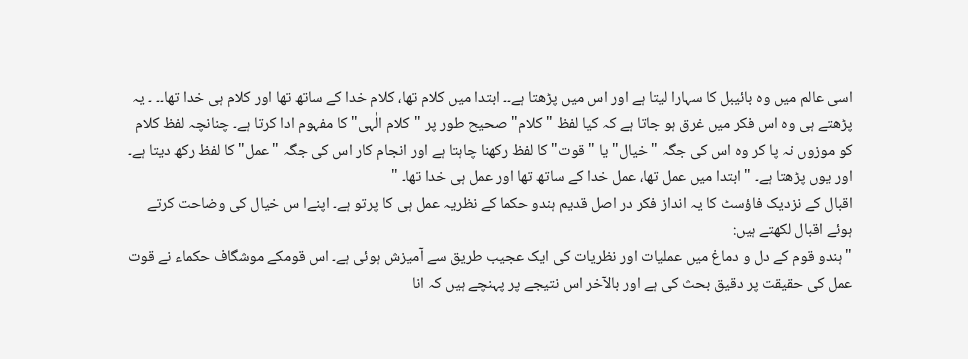اسی عالم میں وہ بائیبل کا سہارا لیتا ہے اور اس میں پڑھتا ہے۔۔ ابتدا میں کلام تھا، کلام خدا کے ساتھ تھا اور کلام ہی خدا تھا۔۔ ۔ یہ پڑھتے ہی وہ اس فکر میں غرق ہو جاتا ہے کہ کیا لفظ "کلام" صحیح طور پر "کلام الٰہی" کا مفہوم ادا کرتا ہے۔ چنانچہ لفظ کلام کو موزوں نہ پا کر وہ اس کی جگہ "خیال" یا "قوت" کا لفظ رکھنا چاہتا ہے اور انجام کار اس کی جگہ "عمل" کا لفظ رکھ دیتا ہے۔ اور یوں پڑھتا ہے۔ "ابتدا میں عمل تھا، عمل خدا کے ساتھ تھا اور عمل ہی خدا تھا۔ "
اقبال کے نزدیک فاؤسٹ کا یہ انداز فکر در اصل قدیم ہندو حکما کے نظریہ عمل ہی کا پرتو ہے۔ اپنےا س خیال کی وضاحت کرتے ہوئے اقبال لکھتے ہیں:
"ہندو قوم کے دل و دماغ میں عملیات اور نظریات کی ایک عجیب طریق سے آمیزش ہوئی ہے۔ اس قومکے موشگاف حکماء نے قوت عمل کی حقیقت پر دقیق بحث کی ہے اور بالآخر اس نتیجے پر پہنچے ہیں کہ انا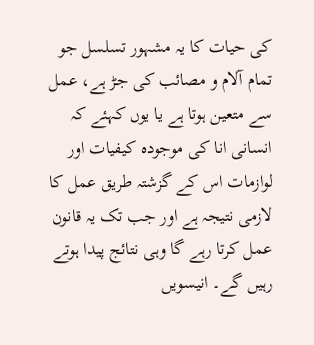کی حیات کا یہ مشہور تسلسل جو تمام آلام و مصائب کی جڑ ہے، عمل سے متعین ہوتا ہے یا یوں کہئے کہ انسانی انا کی موجودہ کیفیات اور لوازمات اس کے گزشتہ طریق عمل کا لازمی نتیجہ ہے اور جب تک یہ قانون عمل کرتا رہے گا وہی نتائج پیدا ہوتے رہیں گے۔ انیسویں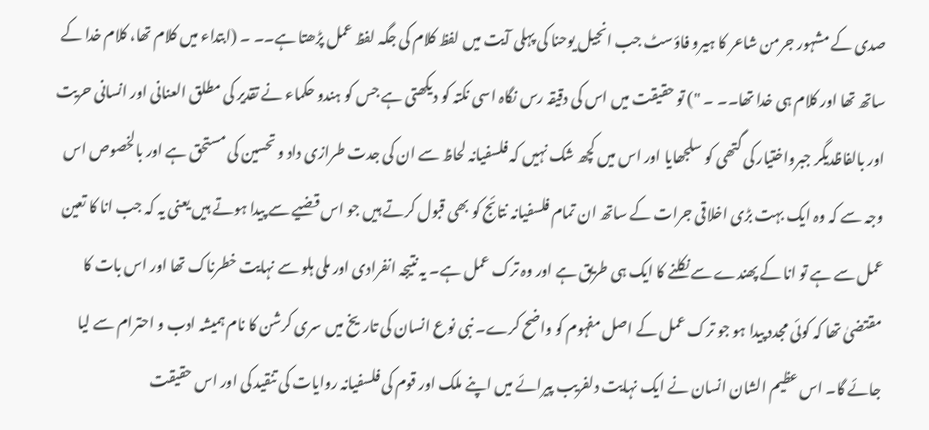صدی کے مشہور جرمن شاعر کا ہیرو فاؤسٹ جب انجیل یوحنا کی پہلی آیت میں لفظ کلام کی جگہ لفظ عمل پڑھتا ہے۔۔ ۔ (ابتداء میں کلام تھا، کلام خدا کے ساتھ تھا اور کلام ہی خدا تھا۔۔ ۔ ") تو حقیقت میں اس کی دقیقہ رس نگاہ اسی نکتہ کو دیکھتی ہے جس کو ہندو حکماء نے تقدیر کی مطلق العنانی اور انسانی حریت اور بالفاظدیگر جبرواختیار کی گتھی کو سلجھایا اور اس میں کچھ شک نہیں کہ فلسفیانہ لحاظ سے ان کی جدت طرازی داد و تحسین کی مستحق ہے اور بالخصوص اس وجہ سے کہ وہ ایک بہت بڑی اخلاقی جرات کے ساتھ ان تمام فلسفیانہ نتائج کو بھی قبول کرتے ہیں جو اس قضیے سے پیدا ہوتے ہیں یعنی یہ کہ جب انا کا تعین عمل سے ہے تو انا کے پھندے سے نکلنے کا ایک ہی طریق ہے اور وہ ترک عمل ہے۔ یہ نتیجہ انفرادی اور ملی ہلو سے نہایت خطرناک تھا اور اس بات کا مقتضیٰ تھا کہ کوئی مجدد پیدا ہو جو ترک عمل کے اصل مفہوم کو واضح کرے۔ نبی نوع انسان کی تاریخ میں سری کرشن کا نام ہمیشہ ادب و احترام سے لیا جائے گا۔ اس عظیم الشان انسان نے ایک نہایت دلفریب پیرائے میں اپنے ملک اور قوم کی فلسفیانہ روایات کی تنقید کی اور اس حقیقت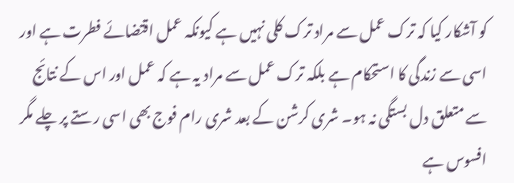کو آشکار کیا کہ ترک عمل سے مراد ترک کلی نہیں ہے کیونکہ عمل اقتضائے فطرت ہے اور اسی سے زندگی کا استحکام ہے بلکہ ترک عمل سے مراد یہ ہے کہ عمل اور اس کے نتائج سے متعلق دل بستگی نہ ہو۔ شری کرشن کے بعد شری رام فوج بھی اسی رستے پر چلے مگر افسوس ہے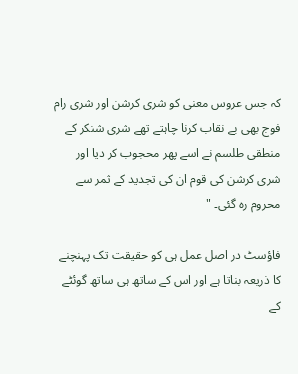کہ جس عروس معنی کو شری کرشن اور شری رام فوج بھی بے نقاب کرنا چاہتے تھے شری شنکر کے منطقی طلسم نے اسے پھر محجوب کر دیا اور شری کرشن کی قوم ان کی تجدید کے ثمر سے محروم رہ گئی۔ "

فاؤسٹ در اصل عمل ہی کو حقیقت تک پہنچنے کا ذریعہ بناتا ہے اور اس کے ساتھ ہی ساتھ گوئٹے کے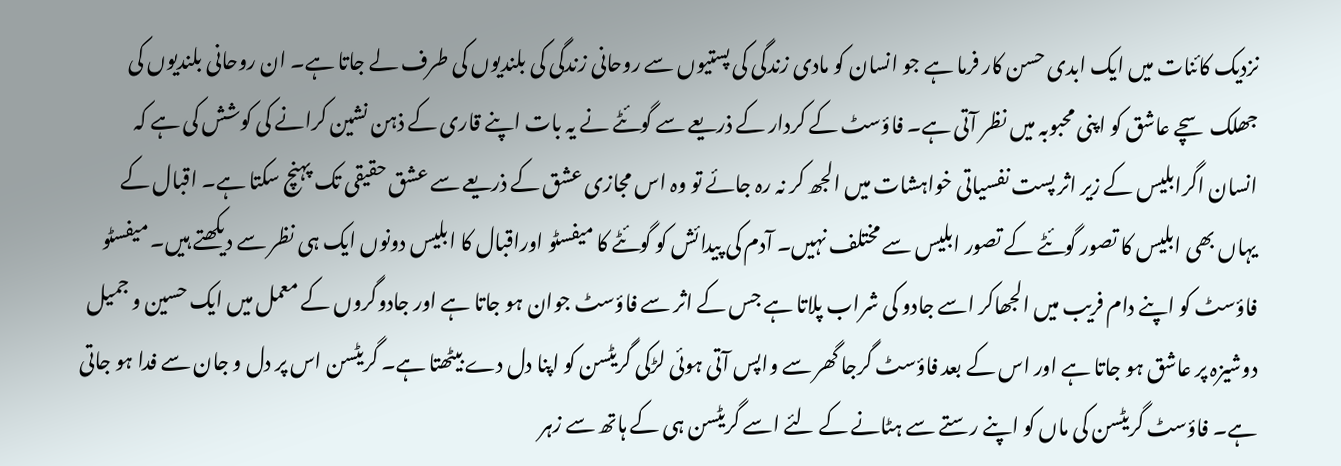نزدیک کائنات میں ایک ابدی حسن کار فرما ہے جو انسان کو مادی زندگی کی پستیوں سے روحانی زندگی کی بلندیوں کی طرف لے جاتا ہے۔ ان روحانی بلندیوں کی جھلک سچے عاشق کو اپنی محبوبہ میں نظر آتی ہے۔ فاؤسٹ کے کردار کے ذریعے سے گوئٹے نے یہ بات اپنے قاری کے ذہن نشین کرانے کی کوشش کی ہے کہ انسان اگرابلیس کے زیر اثر پست نفسیاتی خواہشات میں الجھ کر نہ رہ جائے تو وہ اس مجازی عشق کے ذریعے سے عشق حقیقی تک پہنچ سکتا ہے۔ اقبال کے یہاں بھی ابلیس کا تصور گوئٹے کے تصور ابلیس سے مختلف نہیں۔ آدم کی پیدائش کو گوئٹے کا میفسٹو اوراقبال کا ابلیس دونوں ایک ہی نظر سے دیکھتے ہیں۔ میفسٹو فاؤسٹ کو اپنے دام فریب میں الجھاکر اسے جادو کی شراب پلاتا ہے جس کے اثر سے فاؤسٹ جوان ہو جاتا ہے اور جادوگروں کے معمل میں ایک حسین و جمیل دوشیزہ پر عاشق ہو جاتا ہے اور اس کے بعد فاؤسٹ گرجا گھر سے واپس آتی ہوئی لڑکی گریٹسن کو اپنا دل دے بیٹھتا ہے۔ گریٹسن اس پر دل و جان سے فدا ہو جاتی ہے۔ فاؤسٹ گریٹسن کی ماں کو اپنے رستے سے ہٹانے کے لئے اسے گریٹسن ہی کے ہاتھ سے زہر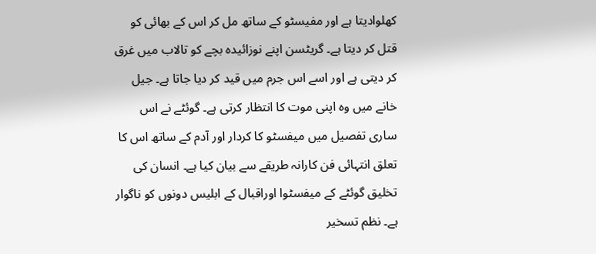کھلوادیتا ہے اور مفیسٹو کے ساتھ مل کر اس کے بھائی کو قتل کر دیتا ہے۔ گریٹسن اپنے نوزائیدہ بچے کو تالاب میں غرق کر دیتی ہے اور اسے اس جرم میں قید کر دیا جاتا ہے۔ جیل خانے میں وہ اپنی موت کا انتظار کرتی ہے۔ گوئٹے نے اس ساری تفصیل میں میفسٹو کا کردار اور آدم کے ساتھ اس کا تعلق انتہائی فن کارانہ طریقے سے بیان کیا ہے۔ انسان کی تخلیق گوئٹے کے میفسٹوا اوراقبال کے ابلیس دونوں کو ناگوار ہے۔ نظم تسخیر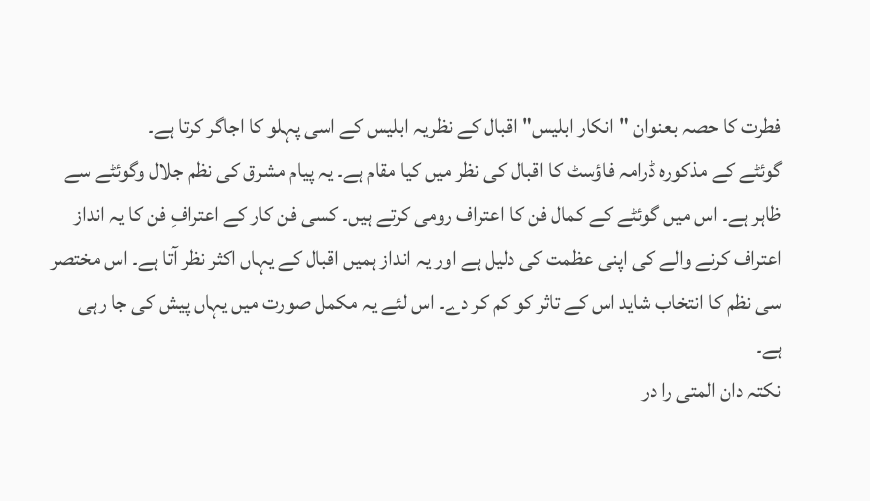فطرت کا حصہ بعنوان "انکار ابلیس" اقبال کے نظریہ ابلیس کے اسی پہلو کا اجاگر کرتا ہے۔
گوئٹے کے مذکورہ ڈرامہ فاؤسٹ کا اقبال کی نظر میں کیا مقام ہے۔ یہ پیام مشرق کی نظم جلال وگوئٹے سے ظاہر ہے۔ اس میں گوئٹے کے کمال فن کا اعتراف رومی کرتے ہیں۔ کسی فن کار کے اعترافِ فن کا یہ انداز اعتراف کرنے والے کی اپنی عظمت کی دلیل ہے اور یہ انداز ہمیں اقبال کے یہاں اکثر نظر آتا ہے۔ اس مختصر سی نظم کا انتخاب شاید اس کے تاثر کو کم کر دے۔ اس لئے یہ مکمل صورت میں یہاں پیش کی جا رہی ہے۔
نکتہ دان المتی را در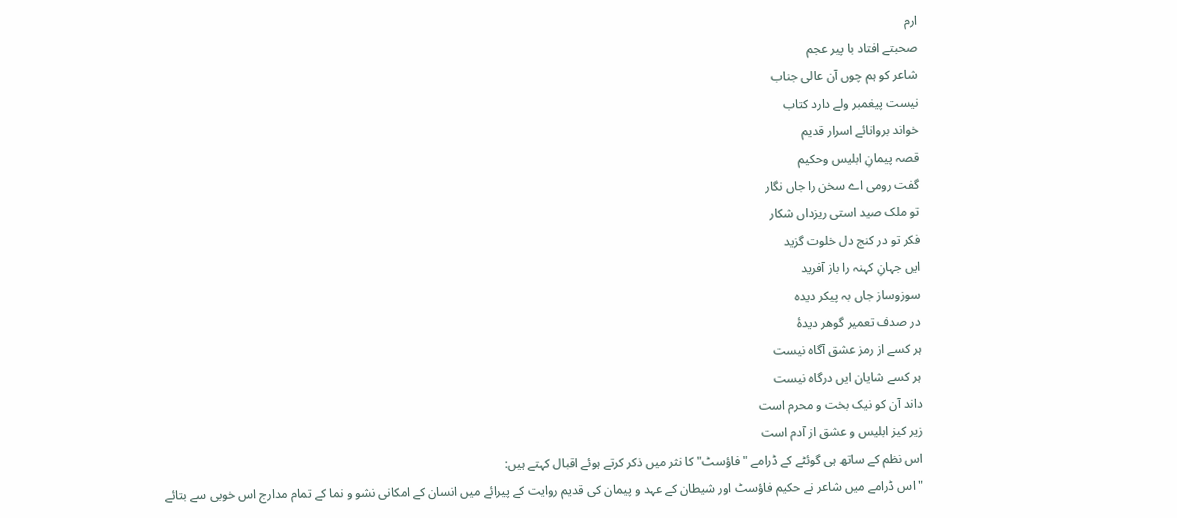ارم
صحبتے افتاد با پیر عجم
شاعر کو ہم چوں آن عالی جناب
نیست پیغمبر ولے دارد کتاب
خواند بروانائے اسرار قدیم
قصہ پیمانِ ابلیس وحکیم
گفت رومی اے سخن را جاں نگار
تو ملک صید استی ریزداں شکار
فکر تو در کنج دل خلوت گزید
ایں جہانِ کہنہ را باز آفرید
سوزوساز جاں بہ پیکر دیدہ
در صدف تعمیر گوھر دیدۂ
ہر کسے از رمز عشق آگاہ نیست
ہر کسے شایان ایں درگاہ نیست
داند آن کو نیک بخت و محرم است
زیر کیز ابلیس و عشق از آدم است
اس نظم کے ساتھ ہی گوئٹے کے ڈرامے "فاؤسٹ" کا نثر میں ذکر کرتے ہوئے اقبال کہتے ہیں:
"اس ڈرامے میں شاعر نے حکیم فاؤسٹ اور شیطان کے عہد و پیمان کی قدیم روایت کے پیرائے میں انسان کے امکانی نشو و نما کے تمام مدارج اس خوبی سے بتائے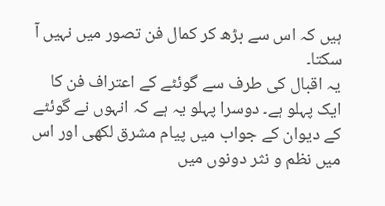ہیں کہ اس سے بڑھ کر کمال فن تصور میں نہیں آ سکتا۔
یہ اقبال کی طرف سے گوئٹے کے اعتراف فن کا ایک پہلو ہے۔ دوسرا پہلو یہ ہے کہ انہوں نے گوئٹے کے دیوان کے جواب میں پیام مشرق لکھی اور اس میں نظم و نثر دونوں میں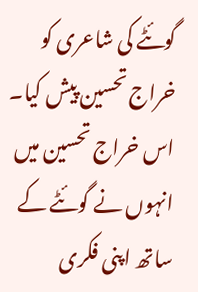گوئٹے کی شاعری کو خراج تحسین پیش کیا۔ اس خراج تحسین میں انہوں نے گوئٹے کے ساتھ اپنی فکری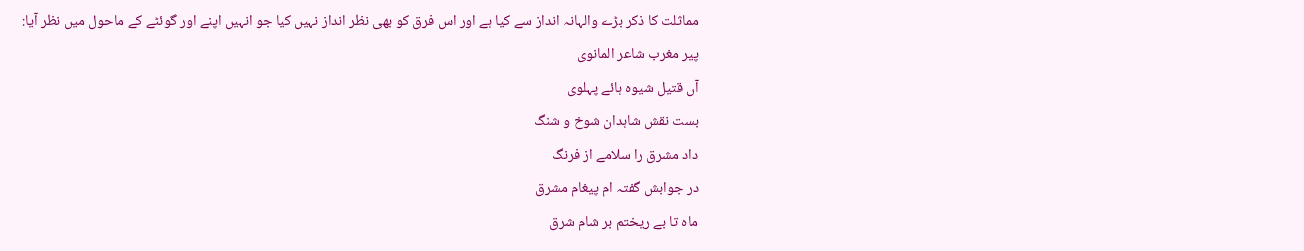مماثلت کا ذکر بڑے والہانہ انداز سے کیا ہے اور اس فرق کو بھی نظر انداز نہیں کیا جو انہیں اپنے اور گوئٹے کے ماحول میں نظر آیا:
پیر مغرب شاعر المانوی
آں قتیل شیوہ ہائے پہلوی
بست نقش شاہدان شوخ و شنگ
داد مشرق را سلامے از فرنگ
در جوابش گفتہ ام پیغام مشرق
ماہ تا بے ریختم بر شام شرق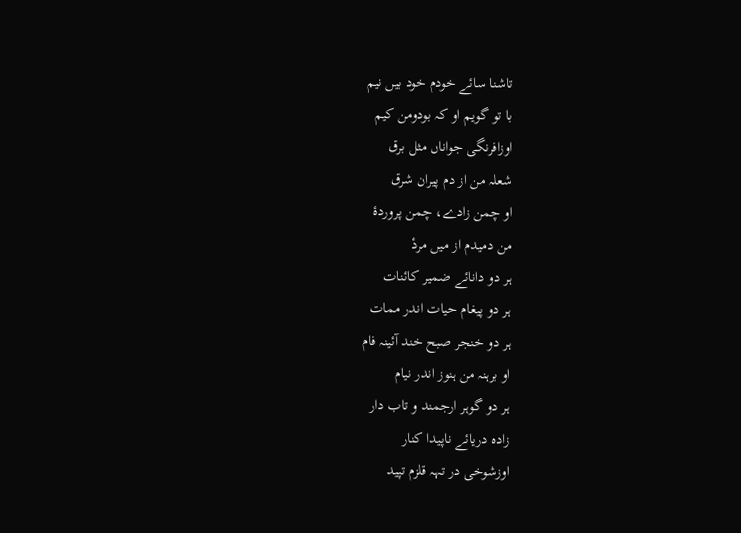تاشنا سائے خودم خود بیں نیم
با تو گویم او کہ بودومن کیم
اوزافرنگی جواناں مثل برق
شعلہ من از دم پیران شرق
او چمن زادے، چمن پروردۂ
من دمیدم از میں مردٔ
ہر دو دانائے ضمیر کائنات
ہر دو پیغام حیات اندر ممات
ہر دو خنجر صبح خند آئینہ فام
او برہنہ من ہنوز اندر نیام
ہر دو گوہر ارجمند و تاب دار
زادہ دریائے ناپیدا کنار
اوزشوخی در تہہ قلزم تپید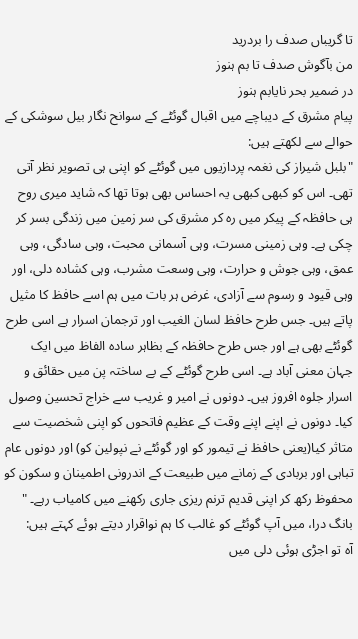تا گریباں صدف را بردرید
من بآگوش صدف تا بم ہنوز
در ضمیر بحر نایابم ہنوز
پیام مشرق کے دیباچے میں اقبال گوئٹے کے سوانح نگار بیل سوشکی کے حوالے سے لکھتے ہیں:
"بلبل شیراز کی نغمہ پردازیوں میں گوئٹے کو اپنی ہی تصویر نظر آتی تھی۔ اس کو کبھی کبھی یہ احساس بھی ہوتا تھا کہ شاید میری روح ہی حافظہ کے پیکر میں رہ کر مشرق کی سر زمین میں زندگی بسر کر چکی ہے۔ وہی زمینی مسرت، وہی آسمانی محبت، وہی سادگی، وہی عمق، وہی جوش و حرارت، وہی وسعت مشرب، وہی کشادہ دلی، اور وہی قیود و رسوم سے آزادی، غرض ہر بات میں ہم اسے حافظ کا مثیل پاتے ہیں۔ جس طرح حافظ لسان الغیب اور ترجمان اسرار ہے اسی طرح گوئٹے بھی ہے اور جس طرح حافظہ کے بظاہر سادہ الفاظ میں ایک جہان معنی آباد ہے۔ اسی طرح گوئٹے کے بے ساختہ پن میں حقائق و اسرار جلوہ افروز ہیں۔ دونوں نے امیر و غریب سے خراج تحسین وصول کیا۔ دونوں نے اپنے اپنے وقت کے عظیم فاتحوں کو اپنی شخصیت سے متاثر کیا(یعنی حافظ نے تیمور کو اور گوئٹے نے نپولین کو) اور دونوں عام تباہی اور بربادی کے زمانے میں طبیعت کے اندرونی اطمینان و سکون کو محفوظ رکھ کر اپنی قدیم ترنم ریزی جاری رکھنے میں کامیاب رہے۔ "
بانگ درا، میں آپ گوئٹے کو غالب کا ہم نواقرار دیتے ہوئے کہتے ہیں:
آہ تو اجڑی ہوئی دلی میں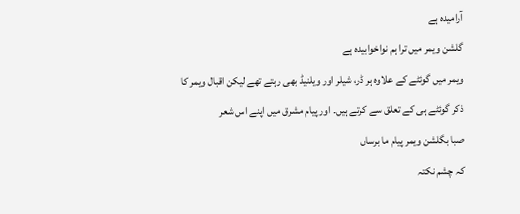آرامیدہ ہے
گلشن ویمر میں ترا ہم نواخوابیدہ ہے
ویمر میں گوئٹے کے علاوہ ہر ڈر، شیلر اور ویلنیڈ بھی رہتے تھے لیکن اقبال ویمر کا ذکر گوئٹے ہی کے تعلق سے کرتے ہیں۔ اور پیام مشرق میں اپنے اس شعر
صبا بگلشن ویمر پیام ما برساں
کہ چشم نکتہ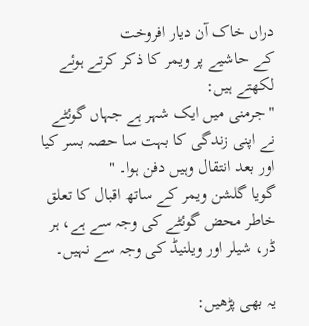دراں خاک آن دیار افروخت
کے حاشیے پر ویمر کا ذکر کرتے ہوئے لکھتے ہیں:
"جرمنی میں ایک شہر ہے جہاں گوئٹے نے اپنی زندگی کا بہت سا حصہ بسر کیا اور بعد انتقال وہیں دفن ہوا۔ "
گویا گلشن ویمر کے ساتھ اقبال کا تعلق خاطر محض گوئٹے کی وجہ سے ہے، ہر ڈر، شیلر اور ویلنیڈ کی وجہ سے نہیں۔

یہ بھی پڑھیں: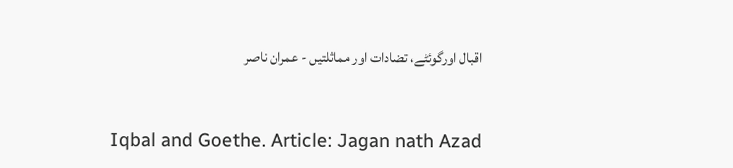اقبال اورگوئٹے، تضادات اور مماثلتیں - عمران ناصر


Iqbal and Goethe. Article: Jagan nath Azad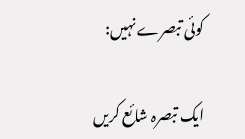کوئی تبصرے نہیں:

ایک تبصرہ شائع کریں